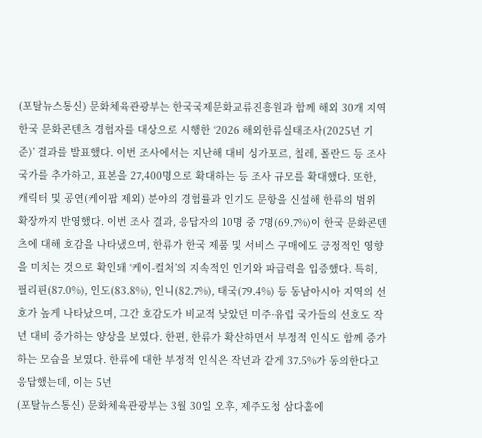(포탈뉴스통신) 문화체육관광부는 한국국제문화교류진흥원과 함께 해외 30개 지역 한국 문화콘텐츠 경험자를 대상으로 시행한 ‘2026 해외한류실태조사(2025년 기준)’ 결과를 발표했다. 이번 조사에서는 지난해 대비 싱가포르, 칠레, 폴란드 등 조사 국가를 추가하고, 표본을 27,400명으로 확대하는 등 조사 규모를 확대했다. 또한, 캐릭터 및 공연(케이팝 제외) 분야의 경험률과 인기도 문항을 신설해 한류의 범위 확장까지 반영했다. 이번 조사 결과, 응답자의 10명 중 7명(69.7%)이 한국 문화콘텐츠에 대해 호감을 나타냈으며, 한류가 한국 제품 및 서비스 구매에도 긍정적인 영향을 미치는 것으로 확인돼 ‘케이-컬처’의 지속적인 인기와 파급력을 입증했다. 특히, 필리핀(87.0%), 인도(83.8%), 인니(82.7%), 태국(79.4%) 등 동남아시아 지역의 선호가 높게 나타났으며, 그간 호감도가 비교적 낮았던 미주·유럽 국가들의 선호도 작년 대비 증가하는 양상을 보였다. 한편, 한류가 확산하면서 부정적 인식도 함께 증가하는 모습을 보였다. 한류에 대한 부정적 인식은 작년과 같게 37.5%가 동의한다고 응답했는데, 이는 5년
(포탈뉴스통신) 문화체육관광부는 3월 30일 오후, 제주도청 삼다홀에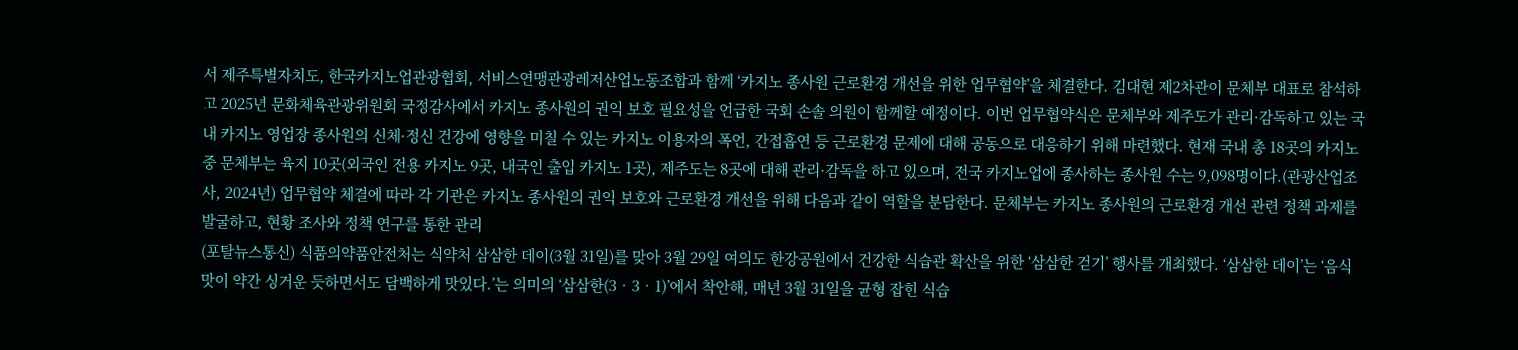서 제주특별자치도, 한국카지노업관광협회, 서비스연맹관광레저산업노동조합과 함께 ‘카지노 종사원 근로환경 개선을 위한 업무협약’을 체결한다. 김대현 제2차관이 문체부 대표로 참석하고 2025년 문화체육관광위원회 국정감사에서 카지노 종사원의 권익 보호 필요성을 언급한 국회 손솔 의원이 함께할 예정이다. 이번 업무협약식은 문체부와 제주도가 관리·감독하고 있는 국내 카지노 영업장 종사원의 신체·정신 건강에 영향을 미칠 수 있는 카지노 이용자의 폭언, 간접흡연 등 근로환경 문제에 대해 공동으로 대응하기 위해 마련했다. 현재 국내 총 18곳의 카지노 중 문체부는 육지 10곳(외국인 전용 카지노 9곳, 내국인 출입 카지노 1곳), 제주도는 8곳에 대해 관리·감독을 하고 있으며, 전국 카지노업에 종사하는 종사원 수는 9,098명이다.(관광산업조사, 2024년) 업무협약 체결에 따라 각 기관은 카지노 종사원의 권익 보호와 근로환경 개선을 위해 다음과 같이 역할을 분담한다. 문체부는 카지노 종사원의 근로환경 개선 관련 정책 과제를 발굴하고, 현황 조사와 정책 연구를 통한 관리
(포탈뉴스통신) 식품의약품안전처는 식약처 삼삼한 데이(3월 31일)를 맞아 3월 29일 여의도 한강공원에서 건강한 식습관 확산을 위한 ‘삼삼한 걷기’ 행사를 개최했다. ‘삼삼한 데이’는 ‘음식 맛이 약간 싱거운 듯하면서도 담백하게 맛있다.’는 의미의 ‘삼삼한(3‧3‧1)’에서 착안해, 매년 3월 31일을 균형 잡힌 식습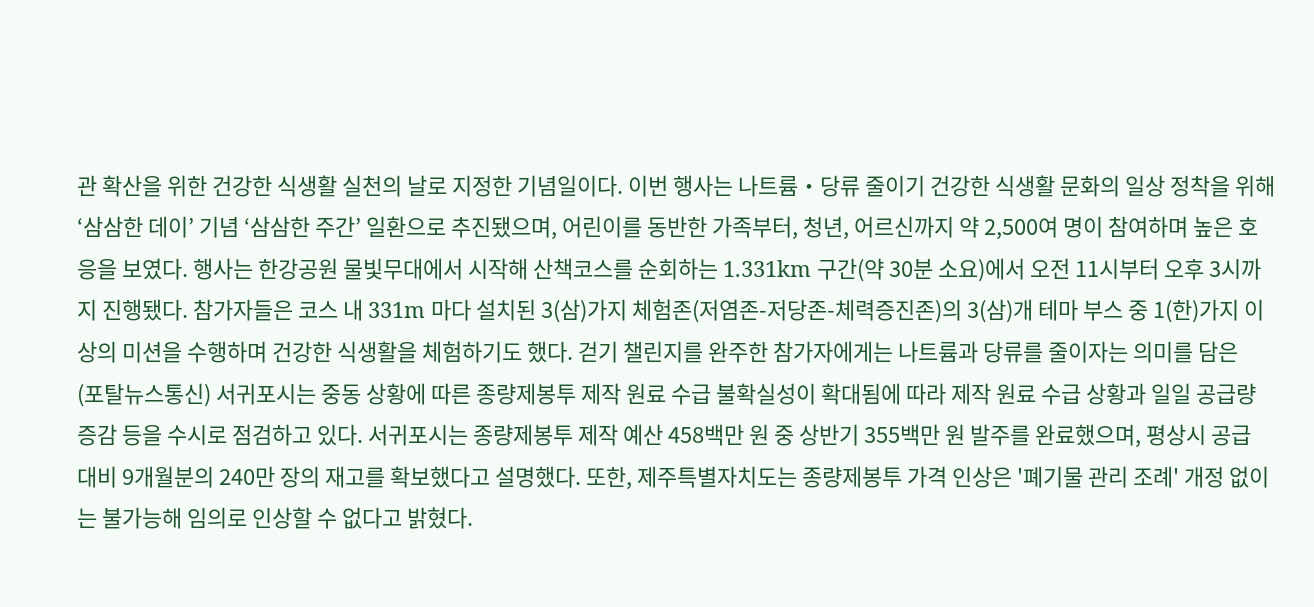관 확산을 위한 건강한 식생활 실천의 날로 지정한 기념일이다. 이번 행사는 나트륨‧당류 줄이기 건강한 식생활 문화의 일상 정착을 위해‘삼삼한 데이’ 기념 ‘삼삼한 주간’ 일환으로 추진됐으며, 어린이를 동반한 가족부터, 청년, 어르신까지 약 2,500여 명이 참여하며 높은 호응을 보였다. 행사는 한강공원 물빛무대에서 시작해 산책코스를 순회하는 1.331km 구간(약 30분 소요)에서 오전 11시부터 오후 3시까지 진행됐다. 참가자들은 코스 내 331m 마다 설치된 3(삼)가지 체험존(저염존-저당존-체력증진존)의 3(삼)개 테마 부스 중 1(한)가지 이상의 미션을 수행하며 건강한 식생활을 체험하기도 했다. 걷기 챌린지를 완주한 참가자에게는 나트륨과 당류를 줄이자는 의미를 담은
(포탈뉴스통신) 서귀포시는 중동 상황에 따른 종량제봉투 제작 원료 수급 불확실성이 확대됨에 따라 제작 원료 수급 상황과 일일 공급량 증감 등을 수시로 점검하고 있다. 서귀포시는 종량제봉투 제작 예산 458백만 원 중 상반기 355백만 원 발주를 완료했으며, 평상시 공급 대비 9개월분의 240만 장의 재고를 확보했다고 설명했다. 또한, 제주특별자치도는 종량제봉투 가격 인상은 '폐기물 관리 조례' 개정 없이는 불가능해 임의로 인상할 수 없다고 밝혔다.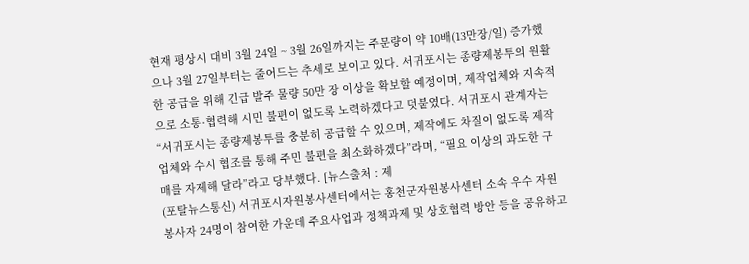현재 평상시 대비 3월 24일 ~ 3월 26일까지는 주문량이 약 10배(13만장/일) 증가했으나 3월 27일부터는 줄어드는 추세로 보이고 있다. 서귀포시는 종량제봉투의 원활한 공급을 위해 긴급 발주 물량 50만 장 이상을 확보할 예정이며, 제작업체와 지속적으로 소통·협력해 시민 불편이 없도록 노력하겠다고 덧붙였다. 서귀포시 관계자는 “서귀포시는 종량제봉투를 충분히 공급할 수 있으며, 제작에도 차질이 없도록 제작업체와 수시 협조를 통해 주민 불편을 최소화하겠다”라며, “필요 이상의 과도한 구매를 자제해 달라”라고 당부했다. [뉴스출처 : 제
(포탈뉴스통신) 서귀포시자원봉사센터에서는 홍천군자원봉사센터 소속 우수 자원봉사자 24명이 참여한 가운데 주요사업과 정책과제 및 상호협력 방안 등을 공유하고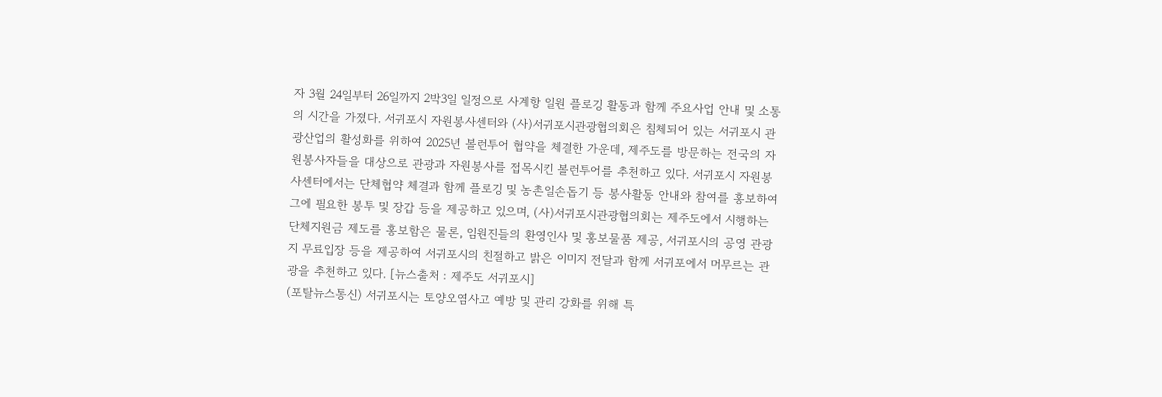자 3월 24일부터 26일까지 2박3일 일정으로 사계항 일원 플로깅 활동과 함께 주요사업 안내 및 소통의 시간을 가졌다. 서귀포시 자원봉사센터와 (사)서귀포시관광협의회은 침체되어 있는 서귀포시 관광산업의 활성화를 위하여 2025년 볼런투어 협약을 체결한 가운데, 제주도를 방문하는 전국의 자원봉사자들을 대상으로 관광과 자원봉사를 접목시킨 볼런투어를 추천하고 있다. 서귀포시 자원봉사센터에서는 단체협약 체결과 함께 플로깅 및 농촌일손돕기 등 봉사활동 안내와 참여를 홍보하여 그에 필요한 봉투 및 장갑 등을 제공하고 있으며, (사)서귀포시관광협의회는 제주도에서 시행하는 단체지원금 제도를 홍보함은 물론, 임원진들의 환영인사 및 홍보물품 제공, 서귀포시의 공영 관광지 무료입장 등을 제공하여 서귀포시의 친절하고 밝은 이미지 전달과 함께 서귀포에서 머무르는 관광을 추천하고 있다. [뉴스출처 : 제주도 서귀포시]
(포탈뉴스통신) 서귀포시는 토양오염사고 예방 및 관리 강화를 위해 특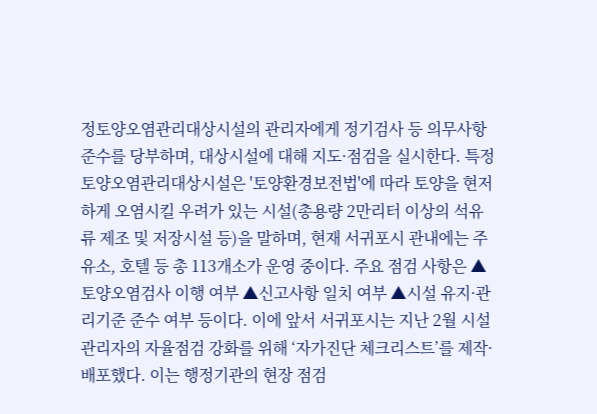정토양오염관리대상시설의 관리자에게 정기검사 등 의무사항 준수를 당부하며, 대상시설에 대해 지도·점검을 실시한다. 특정토양오염관리대상시설은 '토양환경보전법'에 따라 토양을 현저하게 오염시킬 우려가 있는 시설(총용량 2만리터 이상의 석유류 제조 및 저장시설 등)을 말하며, 현재 서귀포시 관내에는 주유소, 호텔 등 총 113개소가 운영 중이다. 주요 점검 사항은 ▲토양오염검사 이행 여부 ▲신고사항 일치 여부 ▲시설 유지·관리기준 준수 여부 등이다. 이에 앞서 서귀포시는 지난 2월 시설 관리자의 자율점검 강화를 위해 ‘자가진단 체크리스트’를 제작·배포했다. 이는 행정기관의 현장 점검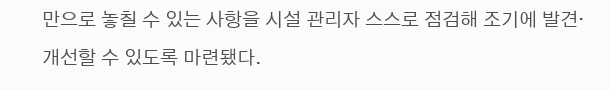만으로 놓칠 수 있는 사항을 시설 관리자 스스로 점검해 조기에 발견·개선할 수 있도록 마련됐다.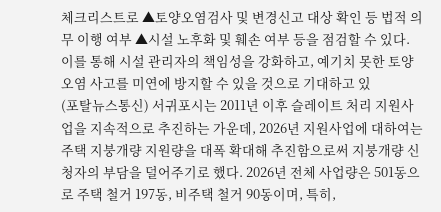체크리스트로 ▲토양오염검사 및 변경신고 대상 확인 등 법적 의무 이행 여부 ▲시설 노후화 및 훼손 여부 등을 점검할 수 있다. 이를 통해 시설 관리자의 책임성을 강화하고, 예기치 못한 토양오염 사고를 미연에 방지할 수 있을 것으로 기대하고 있
(포탈뉴스통신) 서귀포시는 2011년 이후 슬레이트 처리 지원사업을 지속적으로 추진하는 가운데, 2026년 지원사업에 대하여는 주택 지붕개량 지원량을 대폭 확대해 추진함으로써 지붕개량 신청자의 부담을 덜어주기로 했다. 2026년 전체 사업량은 501동으로 주택 철거 197동, 비주택 철거 90동이며, 특히,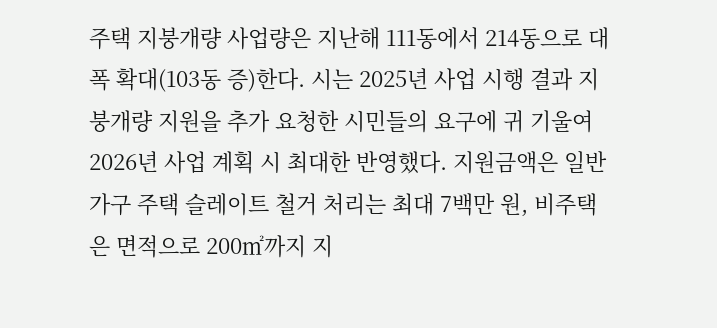주택 지붕개량 사업량은 지난해 111동에서 214동으로 대폭 확대(103동 증)한다. 시는 2025년 사업 시행 결과 지붕개량 지원을 추가 요청한 시민들의 요구에 귀 기울여 2026년 사업 계획 시 최대한 반영했다. 지원금액은 일반가구 주택 슬레이트 철거 처리는 최대 7백만 원, 비주택은 면적으로 200㎡까지 지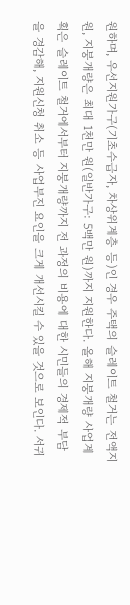원하며, 우선지원가구(기초수급자, 차상위계층 등)인 경우 주택의 슬레이트 철거는 전액지원, 지붕개량은 최대 1천만 원(일반가구: 5백만 원)까지 지원한다. 올해 지붕개량 사업계획은 슬레이트 철거에서부터 지붕개량까지 전 과정의 비용에 대한 시민들의 경제적 부담을 경감해, 지원신청 취소 등 사업부진 요인을 크게 개선시킬 수 있을 것으로 보인다. 서귀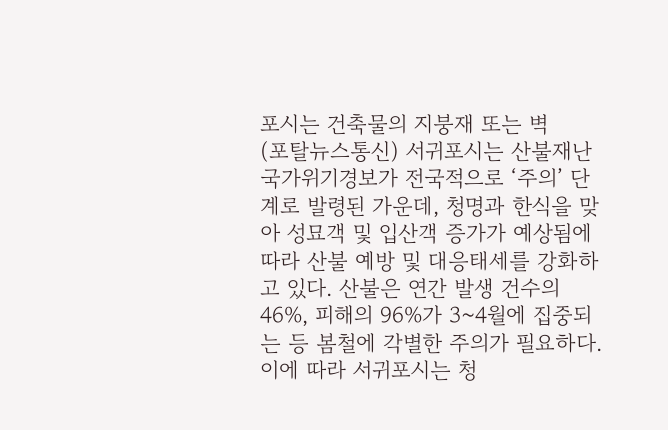포시는 건축물의 지붕재 또는 벽
(포탈뉴스통신) 서귀포시는 산불재난 국가위기경보가 전국적으로 ‘주의’ 단계로 발령된 가운데, 청명과 한식을 맞아 성묘객 및 입산객 증가가 예상됨에 따라 산불 예방 및 대응태세를 강화하고 있다. 산불은 연간 발생 건수의 46%, 피해의 96%가 3~4월에 집중되는 등 봄철에 각별한 주의가 필요하다. 이에 따라 서귀포시는 청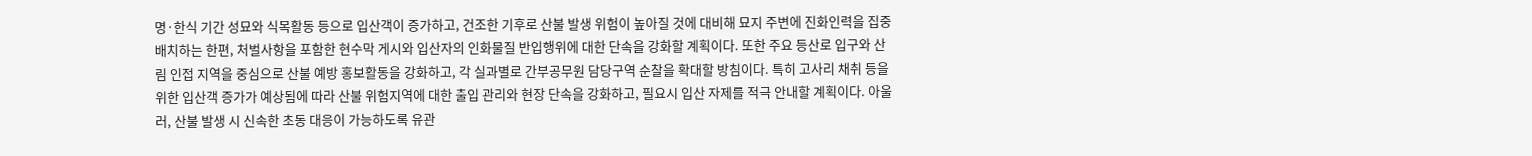명·한식 기간 성묘와 식목활동 등으로 입산객이 증가하고, 건조한 기후로 산불 발생 위험이 높아질 것에 대비해 묘지 주변에 진화인력을 집중 배치하는 한편, 처벌사항을 포함한 현수막 게시와 입산자의 인화물질 반입행위에 대한 단속을 강화할 계획이다. 또한 주요 등산로 입구와 산림 인접 지역을 중심으로 산불 예방 홍보활동을 강화하고, 각 실과별로 간부공무원 담당구역 순찰을 확대할 방침이다. 특히 고사리 채취 등을 위한 입산객 증가가 예상됨에 따라 산불 위험지역에 대한 출입 관리와 현장 단속을 강화하고, 필요시 입산 자제를 적극 안내할 계획이다. 아울러, 산불 발생 시 신속한 초동 대응이 가능하도록 유관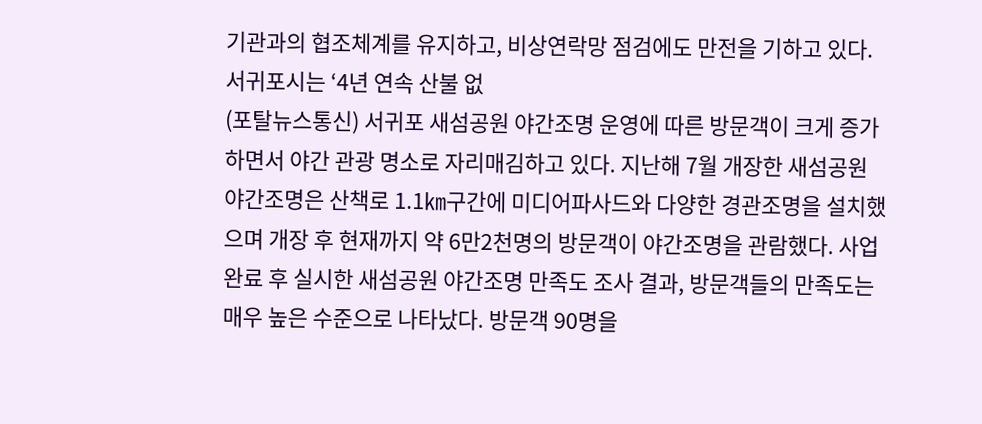기관과의 협조체계를 유지하고, 비상연락망 점검에도 만전을 기하고 있다. 서귀포시는 ‘4년 연속 산불 없
(포탈뉴스통신) 서귀포 새섬공원 야간조명 운영에 따른 방문객이 크게 증가하면서 야간 관광 명소로 자리매김하고 있다. 지난해 7월 개장한 새섬공원 야간조명은 산책로 1.1㎞구간에 미디어파사드와 다양한 경관조명을 설치했으며 개장 후 현재까지 약 6만2천명의 방문객이 야간조명을 관람했다. 사업 완료 후 실시한 새섬공원 야간조명 만족도 조사 결과, 방문객들의 만족도는 매우 높은 수준으로 나타났다. 방문객 90명을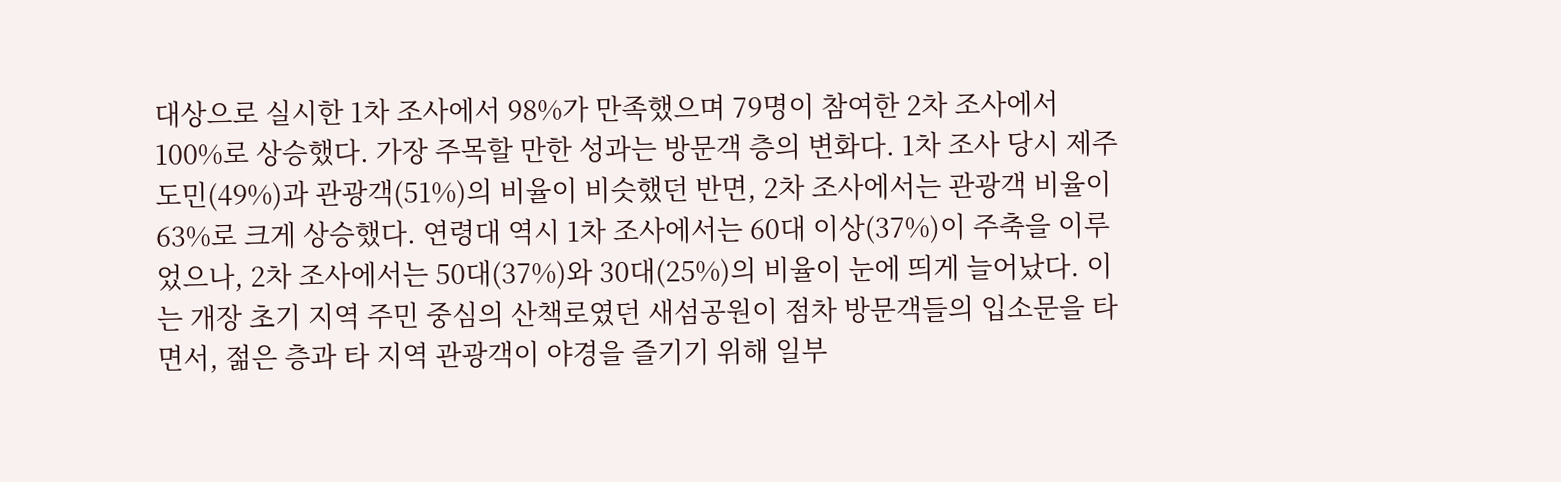대상으로 실시한 1차 조사에서 98%가 만족했으며 79명이 참여한 2차 조사에서 100%로 상승했다. 가장 주목할 만한 성과는 방문객 층의 변화다. 1차 조사 당시 제주 도민(49%)과 관광객(51%)의 비율이 비슷했던 반면, 2차 조사에서는 관광객 비율이 63%로 크게 상승했다. 연령대 역시 1차 조사에서는 60대 이상(37%)이 주축을 이루었으나, 2차 조사에서는 50대(37%)와 30대(25%)의 비율이 눈에 띄게 늘어났다. 이는 개장 초기 지역 주민 중심의 산책로였던 새섬공원이 점차 방문객들의 입소문을 타면서, 젊은 층과 타 지역 관광객이 야경을 즐기기 위해 일부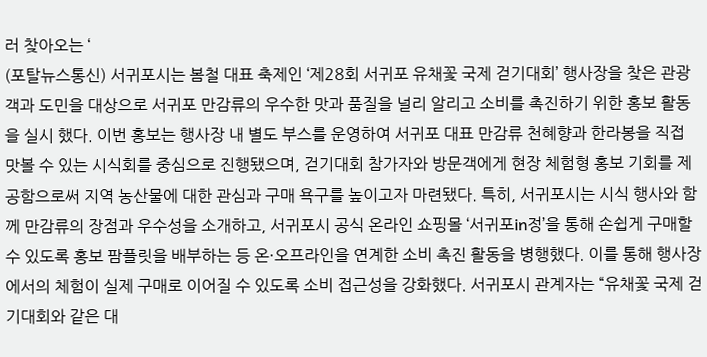러 찾아오는 ‘
(포탈뉴스통신) 서귀포시는 봄철 대표 축제인 ‘제28회 서귀포 유채꽃 국제 걷기대회’ 행사장을 찾은 관광객과 도민을 대상으로 서귀포 만감류의 우수한 맛과 품질을 널리 알리고 소비를 촉진하기 위한 홍보 활동을 실시 했다. 이번 홍보는 행사장 내 별도 부스를 운영하여 서귀포 대표 만감류 천혜향과 한라봉을 직접 맛볼 수 있는 시식회를 중심으로 진행됐으며, 걷기대회 참가자와 방문객에게 현장 체험형 홍보 기회를 제공함으로써 지역 농산물에 대한 관심과 구매 욕구를 높이고자 마련됐다. 특히, 서귀포시는 시식 행사와 함께 만감류의 장점과 우수성을 소개하고, 서귀포시 공식 온라인 쇼핑몰 ‘서귀포in정’을 통해 손쉽게 구매할 수 있도록 홍보 팜플릿을 배부하는 등 온·오프라인을 연계한 소비 촉진 활동을 병행했다. 이를 통해 행사장에서의 체험이 실제 구매로 이어질 수 있도록 소비 접근성을 강화했다. 서귀포시 관계자는 “유채꽃 국제 걷기대회와 같은 대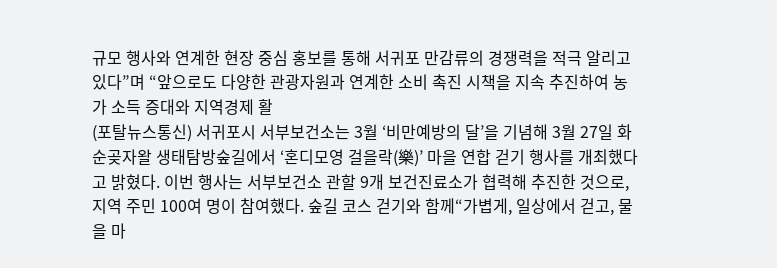규모 행사와 연계한 현장 중심 홍보를 통해 서귀포 만감류의 경쟁력을 적극 알리고 있다”며 “앞으로도 다양한 관광자원과 연계한 소비 촉진 시책을 지속 추진하여 농가 소득 증대와 지역경제 활
(포탈뉴스통신) 서귀포시 서부보건소는 3월 ‘비만예방의 달’을 기념해 3월 27일 화순곶자왈 생태탐방숲길에서 ‘혼디모영 걸을락(樂)’ 마을 연합 걷기 행사를 개최했다고 밝혔다. 이번 행사는 서부보건소 관할 9개 보건진료소가 협력해 추진한 것으로, 지역 주민 100여 명이 참여했다. 숲길 코스 걷기와 함께“가볍게, 일상에서 걷고, 물을 마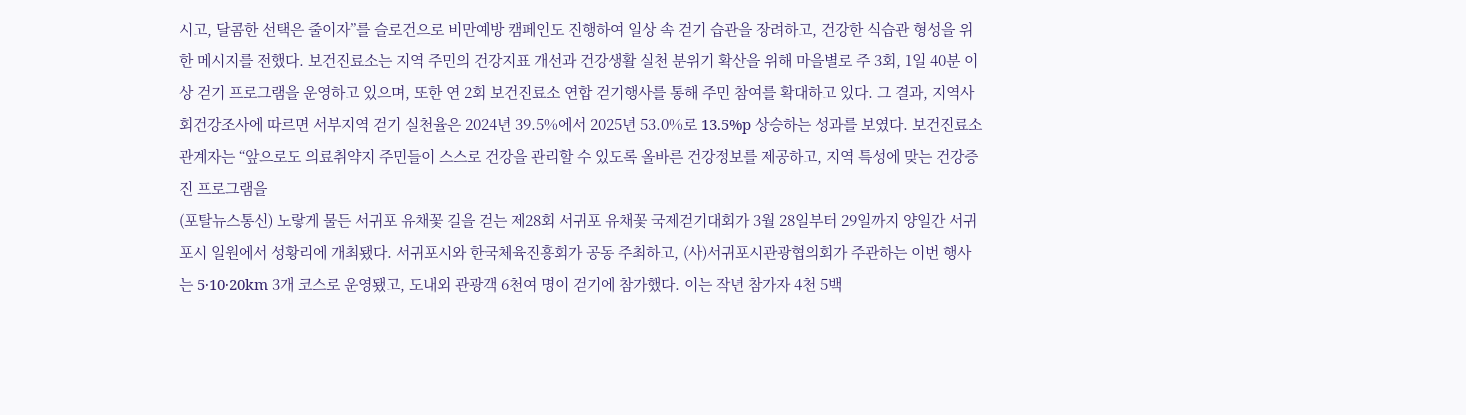시고, 달콤한 선택은 줄이자”를 슬로건으로 비만예방 캠페인도 진행하여 일상 속 걷기 습관을 장려하고, 건강한 식습관 형성을 위한 메시지를 전했다. 보건진료소는 지역 주민의 건강지표 개선과 건강생활 실천 분위기 확산을 위해 마을별로 주 3회, 1일 40분 이상 걷기 프로그램을 운영하고 있으며, 또한 연 2회 보건진료소 연합 걷기행사를 통해 주민 참여를 확대하고 있다. 그 결과, 지역사회건강조사에 따르면 서부지역 걷기 실천율은 2024년 39.5%에서 2025년 53.0%로 13.5%p 상승하는 성과를 보였다. 보건진료소 관계자는 “앞으로도 의료취약지 주민들이 스스로 건강을 관리할 수 있도록 올바른 건강정보를 제공하고, 지역 특성에 맞는 건강증진 프로그램을
(포탈뉴스통신) 노랗게 물든 서귀포 유채꽃 길을 걷는 제28회 서귀포 유채꽃 국제걷기대회가 3월 28일부터 29일까지 양일간 서귀포시 일원에서 성황리에 개최됐다. 서귀포시와 한국체육진흥회가 공동 주최하고, (사)서귀포시관광협의회가 주관하는 이번 행사는 5·10·20km 3개 코스로 운영됐고, 도내외 관광객 6천여 명이 걷기에 참가했다. 이는 작년 참가자 4천 5백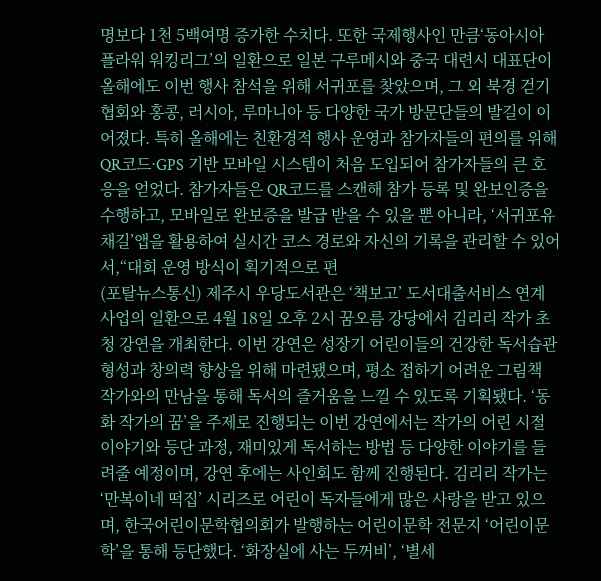명보다 1천 5백여명 증가한 수치다. 또한 국제행사인 만큼‘동아시아 플라워 워킹리그’의 일환으로 일본 구루메시와 중국 대련시 대표단이 올해에도 이번 행사 참석을 위해 서귀포를 찾았으며, 그 외 북경 걷기협회와 홍콩, 러시아, 루마니아 등 다양한 국가 방문단들의 발길이 이어졌다. 특히 올해에는 친환경적 행사 운영과 참가자들의 편의를 위해 QR코드·GPS 기반 모바일 시스템이 처음 도입되어 참가자들의 큰 호응을 얻었다. 참가자들은 QR코드를 스캔해 참가 등록 및 완보인증을 수행하고, 모바일로 완보증을 발급 받을 수 있을 뿐 아니라, ‘서귀포유채길’앱을 활용하여 실시간 코스 경로와 자신의 기록을 관리할 수 있어서,“대회 운영 방식이 획기적으로 편
(포탈뉴스통신) 제주시 우당도서관은 ‘책보고’ 도서대출서비스 연계 사업의 일환으로 4월 18일 오후 2시 꿈오름 강당에서 김리리 작가 초청 강연을 개최한다. 이번 강연은 성장기 어린이들의 건강한 독서습관 형성과 창의력 향상을 위해 마련됐으며, 평소 접하기 어려운 그림책 작가와의 만남을 통해 독서의 즐거움을 느낄 수 있도록 기획됐다. ‘동화 작가의 꿈’을 주제로 진행되는 이번 강연에서는 작가의 어린 시절 이야기와 등단 과정, 재미있게 독서하는 방법 등 다양한 이야기를 들려줄 예정이며, 강연 후에는 사인회도 함께 진행된다. 김리리 작가는 ‘만복이네 떡집’ 시리즈로 어린이 독자들에게 많은 사랑을 받고 있으며, 한국어린이문학협의회가 발행하는 어린이문학 전문지 ‘어린이문학’을 통해 등단했다. ‘화장실에 사는 두꺼비’, ‘별세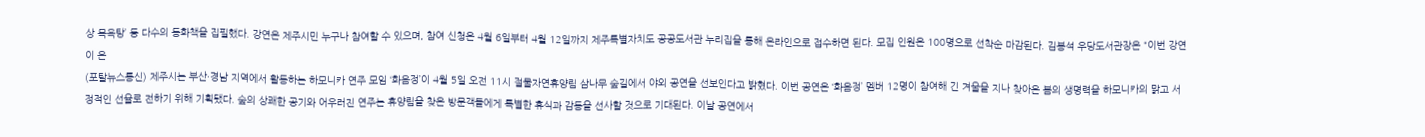상 목욕탕’ 등 다수의 동화책을 집필했다. 강연은 제주시민 누구나 참여할 수 있으며, 참여 신청은 4월 6일부터 4월 12일까지 제주특별자치도 공공도서관 누리집을 통해 온라인으로 접수하면 된다. 모집 인원은 100명으로 선착순 마감된다. 김봉석 우당도서관장은 “이번 강연이 온
(포탈뉴스통신) 제주시는 부산·경남 지역에서 활동하는 하모니카 연주 모임 ‘화음정’이 4월 5일 오전 11시 절물자연휴양림 삼나무 숲길에서 야외 공연을 선보인다고 밝혔다. 이번 공연은 ‘화음정’ 멤버 12명이 참여해 긴 겨울을 지나 찾아온 봄의 생명력을 하모니카의 맑고 서정적인 선율로 전하기 위해 기획됐다. 숲의 상쾌한 공기와 어우러진 연주는 휴양림을 찾은 방문객들에게 특별한 휴식과 감동을 선사할 것으로 기대된다. 이날 공연에서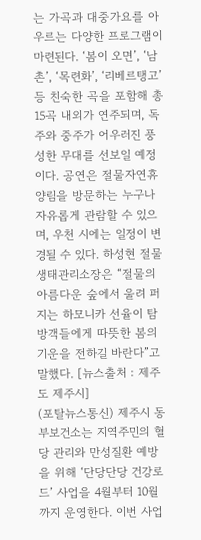는 가곡과 대중가요를 아우르는 다양한 프로그램이 마련된다. ‘봄이 오면’, ‘남촌’, ‘목련화’, ‘리베르탱고’ 등 친숙한 곡을 포함해 총 15곡 내외가 연주되며, 독주와 중주가 어우러진 풍성한 무대를 선보일 예정이다. 공연은 절물자연휴양림을 방문하는 누구나 자유롭게 관람할 수 있으며, 우천 시에는 일정이 변경될 수 있다. 하성현 절물생태관리소장은 “절물의 아름다운 숲에서 울려 퍼지는 하모니카 선율이 탐방객들에게 따뜻한 봄의 기운을 전하길 바란다”고 말했다. [뉴스출처 : 제주도 제주시]
(포탈뉴스통신) 제주시 동부보건소는 지역주민의 혈당 관리와 만성질환 예방을 위해 ‘단당단당 건강로드’ 사업을 4월부터 10월까지 운영한다. 이번 사업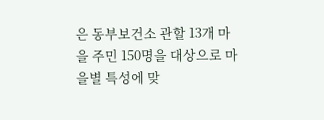은 동부보건소 관할 13개 마을 주민 150명을 대상으로 마을별 특성에 맞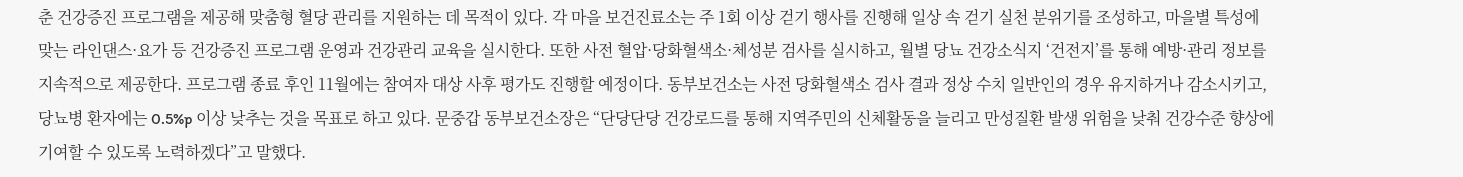춘 건강증진 프로그램을 제공해 맞춤형 혈당 관리를 지원하는 데 목적이 있다. 각 마을 보건진료소는 주 1회 이상 걷기 행사를 진행해 일상 속 걷기 실천 분위기를 조성하고, 마을별 특성에 맞는 라인댄스·요가 등 건강증진 프로그램 운영과 건강관리 교육을 실시한다. 또한 사전 혈압·당화혈색소·체성분 검사를 실시하고, 월별 당뇨 건강소식지 ‘건전지’를 통해 예방·관리 정보를 지속적으로 제공한다. 프로그램 종료 후인 11월에는 참여자 대상 사후 평가도 진행할 예정이다. 동부보건소는 사전 당화혈색소 검사 결과 정상 수치 일반인의 경우 유지하거나 감소시키고, 당뇨병 환자에는 0.5%p 이상 낮추는 것을 목표로 하고 있다. 문중갑 동부보건소장은 “단당단당 건강로드를 통해 지역주민의 신체활동을 늘리고 만성질환 발생 위험을 낮춰 건강수준 향상에 기여할 수 있도록 노력하겠다”고 말했다.